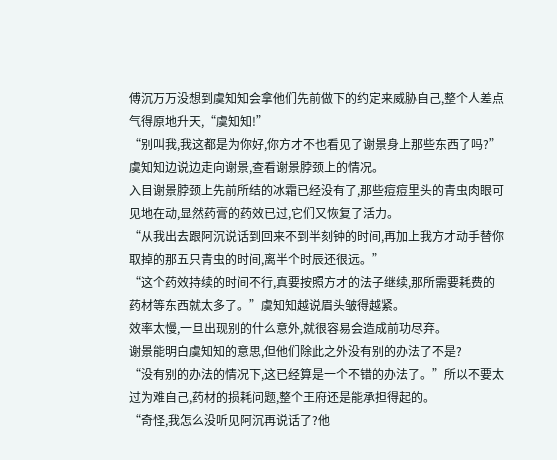傅沉万万没想到虞知知会拿他们先前做下的约定来威胁自己,整个人差点气得原地升天,“虞知知!”
“别叫我,我这都是为你好,你方才不也看见了谢景身上那些东西了吗?”虞知知边说边走向谢景,查看谢景脖颈上的情况。
入目谢景脖颈上先前所结的冰霜已经没有了,那些痘痘里头的青虫肉眼可见地在动,显然药膏的药效已过,它们又恢复了活力。
“从我出去跟阿沉说话到回来不到半刻钟的时间,再加上我方才动手替你取掉的那五只青虫的时间,离半个时辰还很远。”
“这个药效持续的时间不行,真要按照方才的法子继续,那所需要耗费的药材等东西就太多了。”虞知知越说眉头皱得越紧。
效率太慢,一旦出现别的什么意外,就很容易会造成前功尽弃。
谢景能明白虞知知的意思,但他们除此之外没有别的办法了不是?
“没有别的办法的情况下,这已经算是一个不错的办法了。”所以不要太过为难自己,药材的损耗问题,整个王府还是能承担得起的。
“奇怪,我怎么没听见阿沉再说话了?他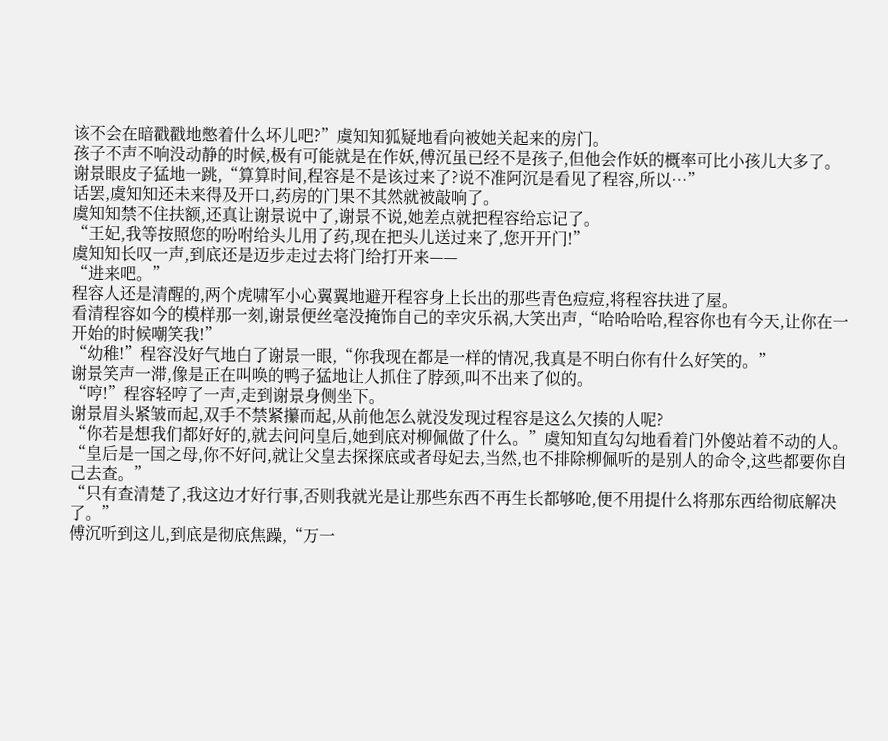该不会在暗戳戳地憋着什么坏儿吧?”虞知知狐疑地看向被她关起来的房门。
孩子不声不响没动静的时候,极有可能就是在作妖,傅沉虽已经不是孩子,但他会作妖的概率可比小孩儿大多了。
谢景眼皮子猛地一跳,“算算时间,程容是不是该过来了?说不准阿沉是看见了程容,所以…”
话罢,虞知知还未来得及开口,药房的门果不其然就被敲响了。
虞知知禁不住扶额,还真让谢景说中了,谢景不说,她差点就把程容给忘记了。
“王妃,我等按照您的吩咐给头儿用了药,现在把头儿送过来了,您开开门!”
虞知知长叹一声,到底还是迈步走过去将门给打开来——
“进来吧。”
程容人还是清醒的,两个虎啸军小心翼翼地避开程容身上长出的那些青色痘痘,将程容扶进了屋。
看清程容如今的模样那一刻,谢景便丝毫没掩饰自己的幸灾乐祸,大笑出声,“哈哈哈哈,程容你也有今天,让你在一开始的时候嘲笑我!”
“幼稚!”程容没好气地白了谢景一眼,“你我现在都是一样的情况,我真是不明白你有什么好笑的。”
谢景笑声一滞,像是正在叫唤的鸭子猛地让人抓住了脖颈,叫不出来了似的。
“哼!”程容轻哼了一声,走到谢景身侧坐下。
谢景眉头紧皱而起,双手不禁紧攥而起,从前他怎么就没发现过程容是这么欠揍的人呢?
“你若是想我们都好好的,就去问问皇后,她到底对柳佩做了什么。”虞知知直勾勾地看着门外傻站着不动的人。
“皇后是一国之母,你不好问,就让父皇去探探底或者母妃去,当然,也不排除柳佩听的是别人的命令,这些都要你自己去查。”
“只有查清楚了,我这边才好行事,否则我就光是让那些东西不再生长都够呛,便不用提什么将那东西给彻底解决了。”
傅沉听到这儿,到底是彻底焦躁,“万一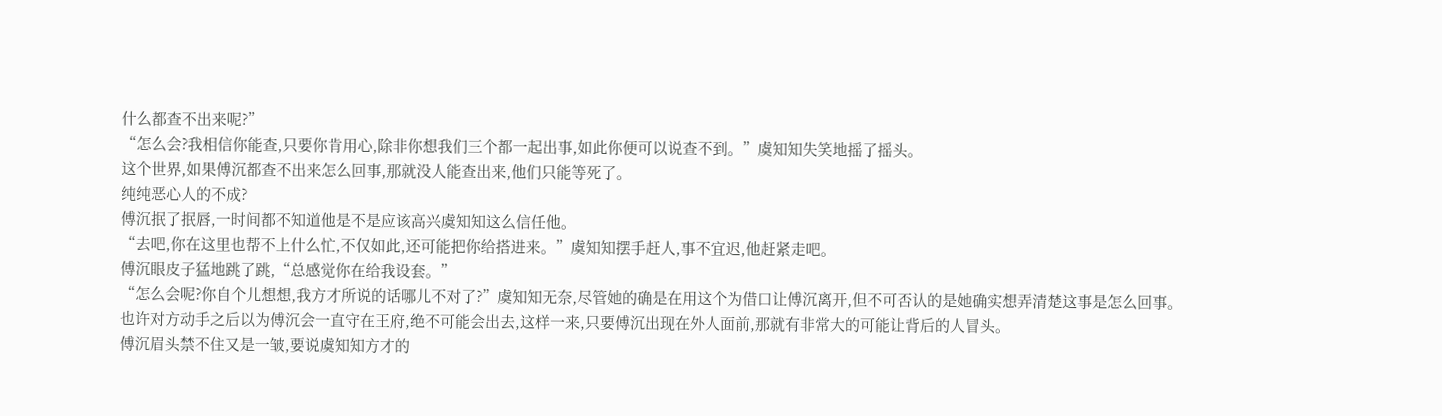什么都查不出来呢?”
“怎么会?我相信你能查,只要你肯用心,除非你想我们三个都一起出事,如此你便可以说查不到。”虞知知失笑地摇了摇头。
这个世界,如果傅沉都查不出来怎么回事,那就没人能查出来,他们只能等死了。
纯纯恶心人的不成?
傅沉抿了抿唇,一时间都不知道他是不是应该高兴虞知知这么信任他。
“去吧,你在这里也帮不上什么忙,不仅如此,还可能把你给搭进来。”虞知知摆手赶人,事不宜迟,他赶紧走吧。
傅沉眼皮子猛地跳了跳,“总感觉你在给我设套。”
“怎么会呢?你自个儿想想,我方才所说的话哪儿不对了?”虞知知无奈,尽管她的确是在用这个为借口让傅沉离开,但不可否认的是她确实想弄清楚这事是怎么回事。
也许对方动手之后以为傅沉会一直守在王府,绝不可能会出去,这样一来,只要傅沉出现在外人面前,那就有非常大的可能让背后的人冒头。
傅沉眉头禁不住又是一皱,要说虞知知方才的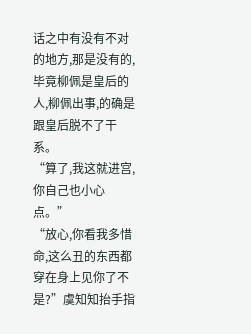话之中有没有不对的地方,那是没有的,毕竟柳佩是皇后的人,柳佩出事,的确是跟皇后脱不了干系。
“算了,我这就进宫,你自己也小心点。”
“放心,你看我多惜命,这么丑的东西都穿在身上见你了不是?”虞知知抬手指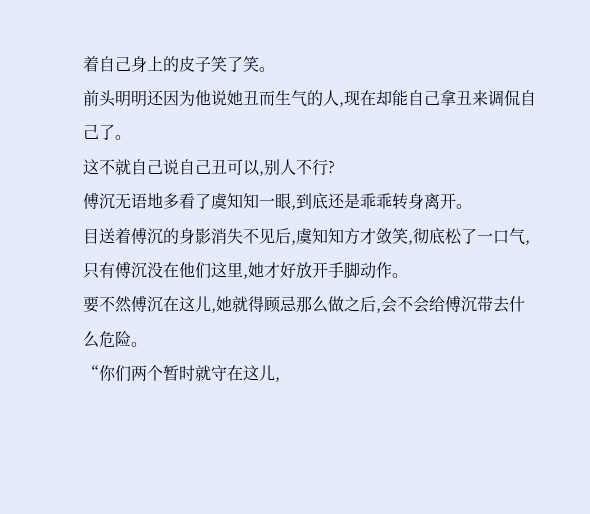着自己身上的皮子笑了笑。
前头明明还因为他说她丑而生气的人,现在却能自己拿丑来调侃自己了。
这不就自己说自己丑可以,别人不行?
傅沉无语地多看了虞知知一眼,到底还是乖乖转身离开。
目送着傅沉的身影消失不见后,虞知知方才敛笑,彻底松了一口气,只有傅沉没在他们这里,她才好放开手脚动作。
要不然傅沉在这儿,她就得顾忌那么做之后,会不会给傅沉带去什么危险。
“你们两个暂时就守在这儿,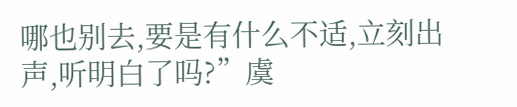哪也别去,要是有什么不适,立刻出声,听明白了吗?”虞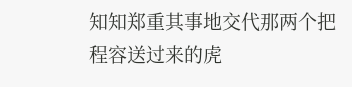知知郑重其事地交代那两个把程容送过来的虎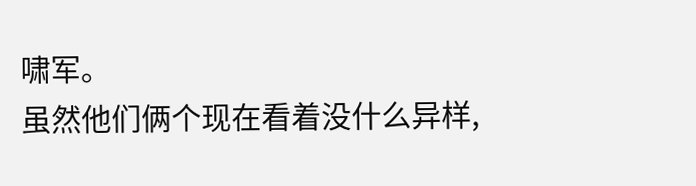啸军。
虽然他们俩个现在看着没什么异样,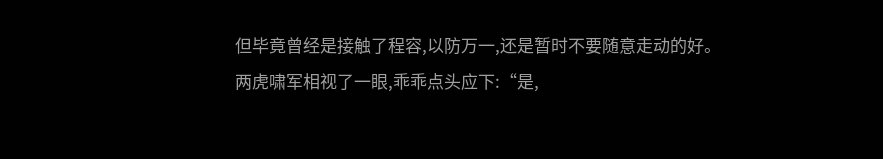但毕竟曾经是接触了程容,以防万一,还是暂时不要随意走动的好。
两虎啸军相视了一眼,乖乖点头应下:“是,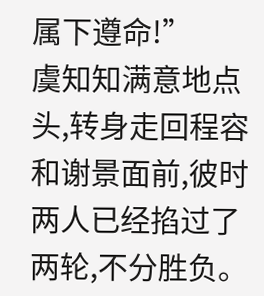属下遵命!”
虞知知满意地点头,转身走回程容和谢景面前,彼时两人已经掐过了两轮,不分胜负。